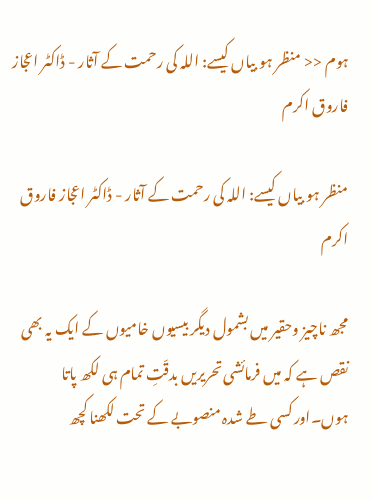ہوم << منظر ہو بیاں کیسے: اللہ کی رحمت کے آثار - ڈاکٹر اعجاز فاروق اکرم

منظر ہو بیاں کیسے: اللہ کی رحمت کے آثار - ڈاکٹر اعجاز فاروق اکرم

مجھ ناچیز وحقیر میں بشمول دیگر بیسیوں خامیوں کے ایک یہ بھی نقص ہے کہ میں فرمائشی تحریریں بدقّتِ تمام ہی لکھ پاتا ہوں۔اور کسی طے شدہ منصوبے کے تحت لکھنا کچھ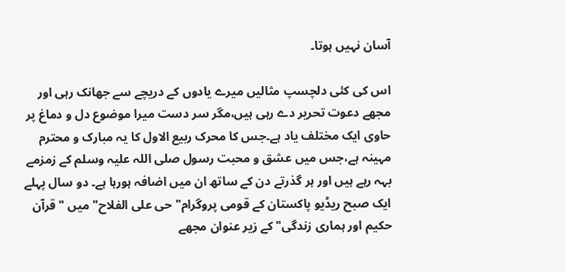آسان نہیں ہوتا۔

اس کی کئی دلچسپ مثالیں میرے یادوں کے دریچے سے جھانک رہی اور مجھے دعوت تحریر دے رہی ہیں،مگر سر دست میرا موضوع دل و دماغ پر حاوی ایک مختلف یاد ہے۔جس کا محرک ربیع الاول کا یہ مبارک و محترم مہینہ ہے،جس میں عشق و محبت رسول صلی اللہ علیہ وسلم کے زمزمے بہہ رہے ہیں اور ہر گذرتے دن کے ساتھ ان میں اضافہ ہورہا ہے۔ دو سال پہلے ایک صبح ریڈیو پاکستان کے قومی پروگرام" حی علی الفلاح" میں "قرآن حکیم اور ہماری زندگی" کے زیر عنوان مجھے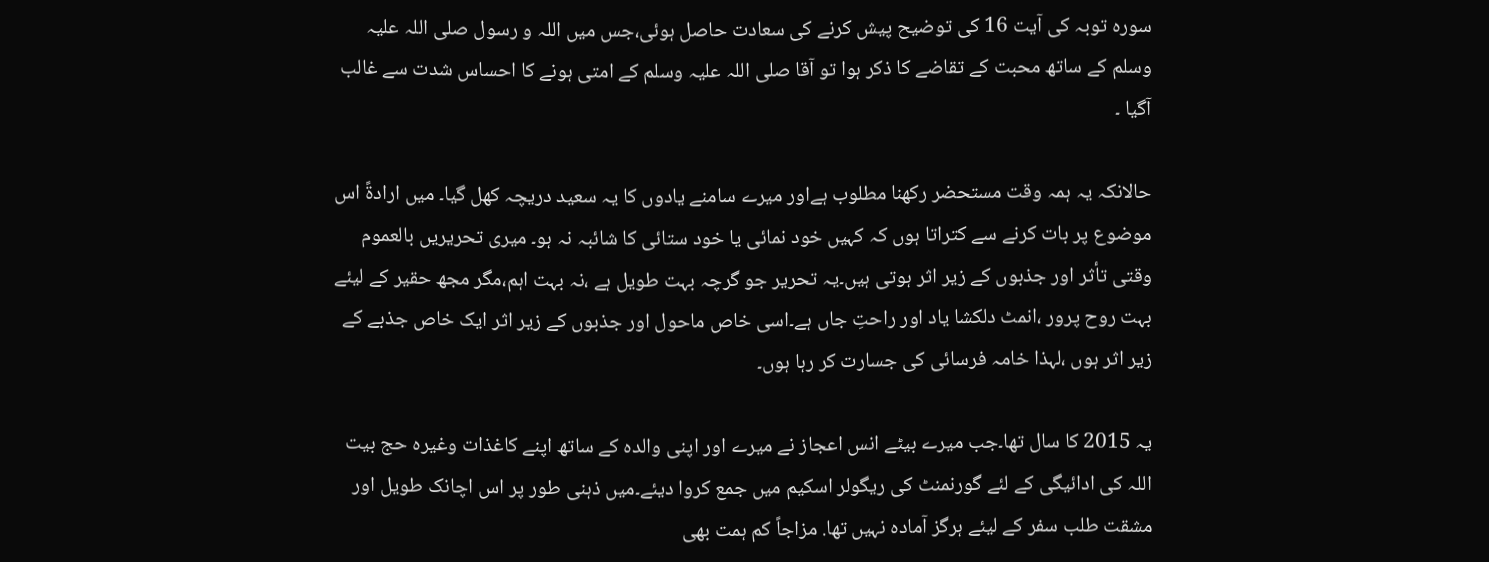سورہ توبہ کی آیت 16 کی توضیح پیش کرنے کی سعادت حاصل ہوئی،جس میں اللہ و رسول صلی اللہ علیہ وسلم کے ساتھ محبت کے تقاضے کا ذکر ہوا تو آقا صلی اللہ علیہ وسلم کے امتی ہونے کا احساس شدت سے غالب آگیا ۔

حالانکہ یہ ہمہ وقت مستحضر رکھنا مطلوب ہےاور میرے سامنے یادوں کا یہ سعید دریچہ کھل گیا۔ میں ارادۃً اس موضوع پر بات کرنے سے کتراتا ہوں کہ کہیں خود نمائی یا خود ستائی کا شائبہ نہ ہو۔ میری تحریریں بالعموم وقتی تأثر اور جذبوں کے زیر اثر ہوتی ہیں۔یہ تحریر جو گرچہ بہت طویل ہے ،نہ بہت اہم،مگر مجھ حقیر کے لیئے بہت روح پرور ،انمٹ دلکشا یاد اور راحتِ جاں ہے۔اسی خاص ماحول اور جذبوں کے زیر اثر ایک خاص جذبے کے زیر اثر ہوں ،لہذا خامہ فرسائی کی جسارت کر رہا ہوں۔

یہ 2015 کا سال تھا۔جب میرے بیٹے انس اعجاز نے میرے اور اپنی والدہ کے ساتھ اپنے کاغذات وغیرہ حج بیت اللہ کی ادائیگی کے لئے گورنمنٹ کی ریگولر اسکیم میں جمع کروا دیئے۔میں ذہنی طور پر اس اچانک طویل اور مشقت طلب سفر کے لیئے ہرگز آمادہ نہیں تھا. مزاجاً کم ہمت بھی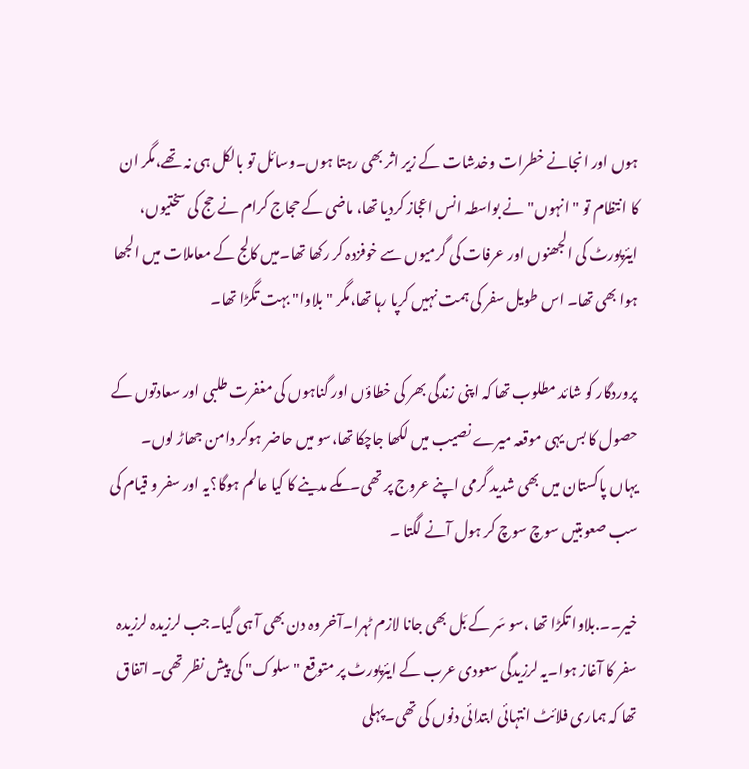ہوں اور انجانے خطرات وخدشات کے زیر اثر بھی رہتا ہوں۔وسائل تو بالکل ہی نہ تھے،مگر ان کا انتظام تو " انہوں" نے بواسطہ انس اعجاز کردیا تھا، ماضی کے حجاج کرام نے حج کی سختیوں، ایئرپورٹ کی الجھنوں اور عرفات کی گرمیوں سے خوفزدہ کر رکھا تھا۔میں کالج کے معاملات میں الجھا ہوا بھی تھا۔ اس طویل سفر کی ہمت نہیں کرپا رہا تھا،مگر "بلاوا" بہت تگڑا تھا۔

پروردگار کو شائد مطلوب تھا کہ اپنی زندگی بھر کی خطاؤں اور گناہوں کی مغفرت طلبی اور سعادتوں کے حصول کا بس یہی موقعہ میرے نصیب میں لکھا جاچکا تھا،سو میں حاضر ہوکر دامن جھاڑ لوں۔ یہاں پاکستان میں بھی شدید گرمی اپنے عروج پر تھی۔مکے مدینے کا کیا عالم ہوگا؟یہ اور سفر و قیام کی سب صعوبتیں سوچ سوچ کر ہول آنے لگتا ۔

خیر۔۔.بلاوا تکڑا تھا ،سو سَر کے بَل بھی جانا لازم ٹہرا۔آخر وہ دن بھی آ ہی گیا۔جب لرزیدہ لرزیدہ سفر کا آغاز ہوا۔یہ لرزیدگی سعودی عرب کے ایئرپورٹ پر متوقع "سلوک" کی پیش نظر تھی۔ اتفاق تھا کہ ہماری فلائٹ انتہائی ابتدائی دنوں کی تھی۔پہلی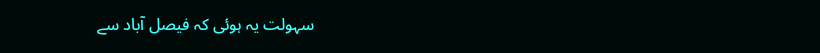سہولت یہ ہوئی کہ فیصل آباد سے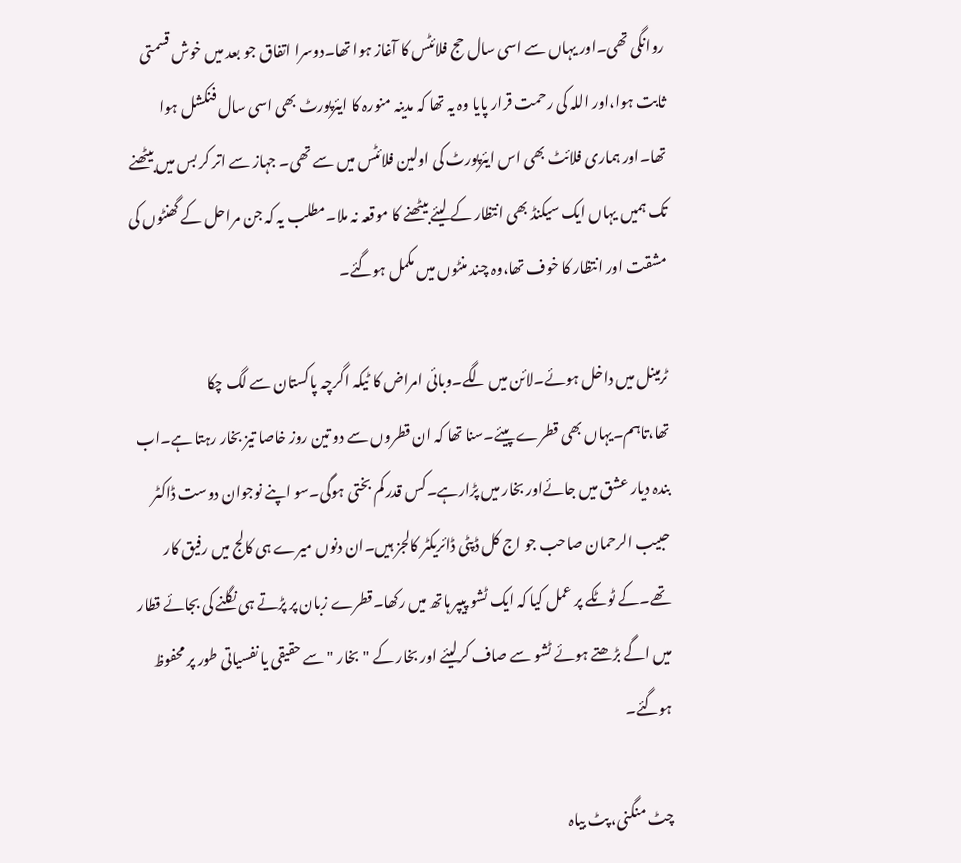روانگی تھی۔اور یہاں سے اسی سال حج فلائٹس کا آغاز ہوا تھا۔دوسرا اتفاق جو بعد میں خوش قسمتی ثابت ہوا،اور اللہ کی رحمت قرار پایا وہ یہ تھا کہ مدینہ منورہ کا ایئرپورٹ بھی اسی سال فنکشل ہوا تھا۔اور ہماری فلائٹ بھی اس ایئرپورٹ کی اولین فلائٹس میں سے تھی۔ جہاز سے اتر کر بس میں بیٹھنے تک ہمیں یہاں ایک سیکنڈ بھی انتظار کے لیئے بیٹھنے کا موقعہ نہ ملا۔مطلب یہ کہ جن مراحل کے گھنٹوں کی مشقت اور انتظار کا خوف تھا،وہ چند منٹوں میں مکمل ہوگئے۔

ٹرمینل میں داخل ہوئے۔لائن میں لگے۔وبائی امراض کا ٹیکہ اگرچہ پاکستان سے لگ چکا تھا،تاہم۔یہاں بھی قطرے پیئے۔سنا تھا کہ ان قطروں سے دو تین روز خاصا تیز بخار رہتا ہے۔اب بندہ دیار عشق میں جائےاور بخار میں پڑارہے۔کس قدر کم بختی ہوگی۔سو اپنے نوجوان دوست ڈاکٹر حبیب الرحمان صاحب جو اج کل ڈپٹی ڈائریکٹر کالجز ہیں۔ان دنوں میرے ہی کالج میں رفیق کار تھے۔کے ٹوٹکے پر عمل کیا کہ ایک ٹشو پیپر ہاتھ میں رکھا۔قطرے زبان پر پڑتے ہی نگلنے کی بجائے قطار میں اگے بڑھتے ہوئے ٹشو سے صاف کرلیئے اور بخار کے "بخار " سے حقیقی یا نفسیاتی طور پر محفوظ ہوگئے۔

چٹ منگنی، پٹ بیاہ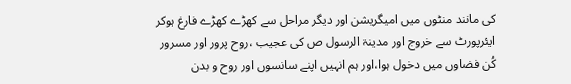کی مانند منٹوں میں امیگریشن اور دیگر مراحل سے کھڑے کھڑے فارغ ہوکر ایئرپورٹ سے خروج اور مدینۃ الرسول ص کی عجیب ،روح پرور اور مسرور کُن فضاوں میں دخول ہوا،اور ہم انہیں اپنے سانسوں اور روح و بدن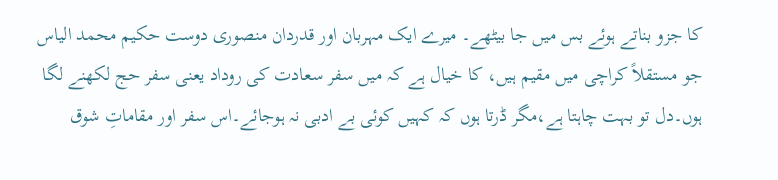کا جزو بناتے ہوئے بس میں جا بیٹھے۔ میرے ایک مہربان اور قدردان منصوری دوست حکیم محمد الیاس جو مستقلاً کراچی میں مقیم ہیں، کا خیال ہے کہ میں سفر سعادت کی روداد یعنی سفر حج لکھنے لگا ہوں۔دل تو بہت چاہتا ہے،مگر ڈرتا ہوں کہ کہیں کوئی بے ادبی نہ ہوجائے۔اس سفر اور مقاماتِ شوق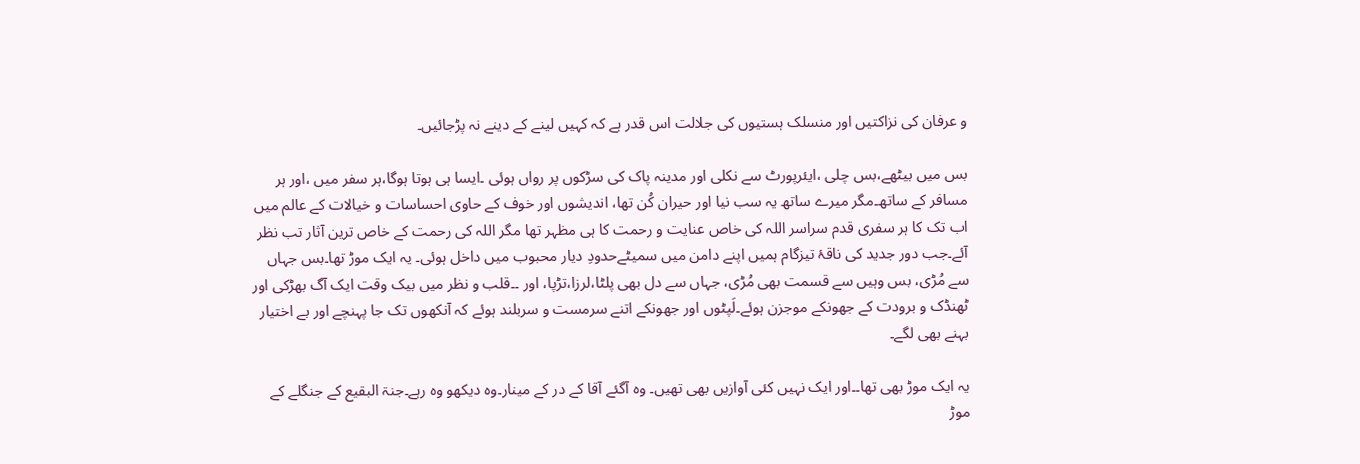و عرفان کی نزاکتیں اور منسلک ہستیوں کی جلالت اس قدر ہے کہ کہیں لینے کے دینے نہ پڑجائیں۔

بس میں بیٹھے،بس چلی ،ایئرپورٹ سے نکلی اور مدینہ پاک کی سڑکوں پر رواں ہوئی ۔ایسا ہی ہوتا ہوگا،ہر سفر میں ،اور ہر مسافر کے ساتھ۔مگر میرے ساتھ یہ سب نیا اور حیران کُن تھا، اندیشوں اور خوف کے حاوی احساسات و خیالات کے عالم میں اب تک کا ہر سفری قدم سراسر اللہ کی خاص عنایت و رحمت کا ہی مظہر تھا مگر اللہ کی رحمت کے خاص ترین آثار تب نظر آئے۔جب دور جدید کی ناقۂ تیزگام ہمیں اپنے دامن میں سمیٹےحدودِ دیار محبوب میں داخل ہوئی۔ یہ ایک موڑ تھا۔بس جہاں سے مُڑی، بس وہیں سے قسمت بھی مُڑی، جہاں سے دل بھی پلٹا،لرزا،تڑپا، اور ۔۔قلب و نظر میں بیک وقت ایک آگ بھڑکی اور ٹھنڈک و برودت کے جھونکے موجزن ہوئے۔لَپٹوں اور جھونکے اتنے سرمست و سربلند ہوئے کہ آنکھوں تک جا پہنچے اور بے اختیار بہنے بھی لگے۔

یہ ایک موڑ بھی تھا۔۔اور ایک نہیں کئی آوازیں بھی تھیں۔ وہ آگئے آقا کے در کے مینار۔وہ دیکھو وہ رہے۔جنۃ البقیع کے جنگلے کے موڑ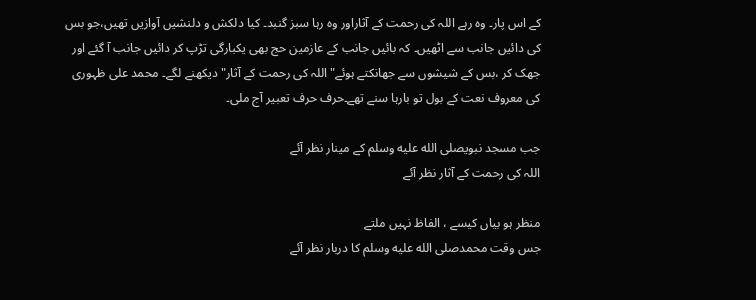کے اس پار۔ وہ رہے اللہ کی رحمت کے آثاراور وہ رہا سبز گنبد۔ کیا دلکش و دلنشیں آوازیں تھیں،جو بس کی دائیں جانب سے اٹھیں۔ کہ بائیں جانب کے عازمین حج بھی یکبارگی تڑپ کر دائیں جانب آ گئے اور جھک کر ،بس کے شیشوں سے جھانکتے ہوئے" اللہ کی رحمت کے آثار" دیکھنے لگے۔ محمد علی ظہوری کی معروف نعت کے بول تو بارہا سنے تھے۔حرف حرف تعبیر آج ملی۔

جب مسجد نبویصلى الله عليه وسلم کے مینار نظر آئے
اللہ کی رحمت کے آثار نظر آئے

منظر ہو بیاں کیسے ، الفاظ نہیں ملتے
جس وقت محمدصلى الله عليه وسلم کا دربار نظر آئے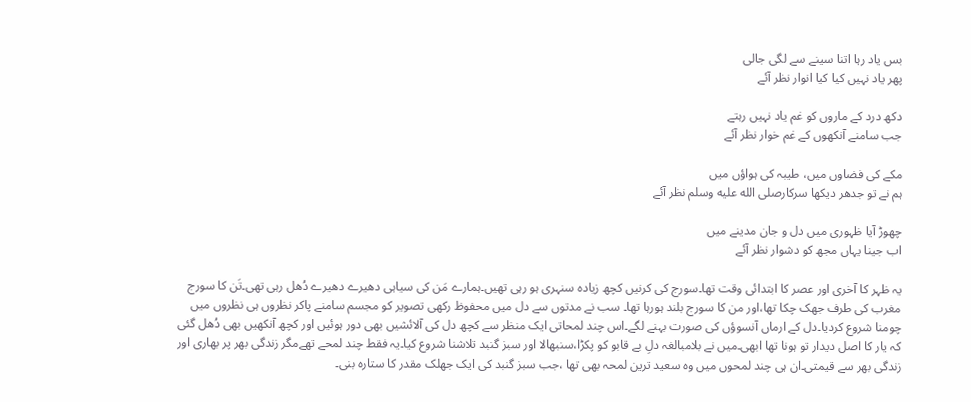بس یاد رہا اتنا سینے سے لگی جالی
پھر یاد نہیں کیا کیا انوار نظر آئے

دکھ درد کے ماروں کو غم یاد نہیں رہتے
جب سامنے آنکھوں کے غم خوار نظر آئے

مکے کی فضاوں میں، طیبہ کی ہواؤں میں
ہم نے تو جدھر دیکھا سرکارصلى الله عليه وسلم نظر آئے

چھوڑ آیا ظہوری میں دل و جان مدینے میں
اب جینا یہاں مجھ کو دشوار نظر آئے

یہ ظہر کا آخری اور عصر کا ابتدائی وقت تھا۔سورج کی کرنیں کچھ زیادہ سنہری ہو رہی تھیں۔ہمارے مَن کی سیاہی دھیرے دھیرے دُھل رہی تھی۔تَن کا سورج مغرب کی طرف جھک چکا تھا،اور من کا سورج بلند ہورہا تھا۔ سب نے مدتوں سے دل میں محفوظ رکھی تصویر کو مجسم سامنے پاکر نظروں ہی نظروں میں چومنا شروع کردیا۔دل کے ارماں آنسوؤں کی صورت بہنے لگے۔اس چند لمحاتی ایک منظر سے کچھ دل کی آلائشیں بھی دور ہوئیں اور کچھ آنکھیں بھی دُھل گئی کہ یار کا اصل دیدار تو ہونا تھا ابھی۔میں نے بلامبالغہ دلِ بے قابو کو پکڑا،سنبھالا اور سبز گنبد تلاشنا شروع کیا۔یہ فقط چند لمحے تھےمگر زندگی بھر پر بھاری اور زندگی بھر سے قیمتی۔ان ہی چند لمحوں میں وہ سعید ترین لمحہ بھی تھا ،جب سبز گنبد کی ایک جھلک مقدر کا ستارہ بنی۔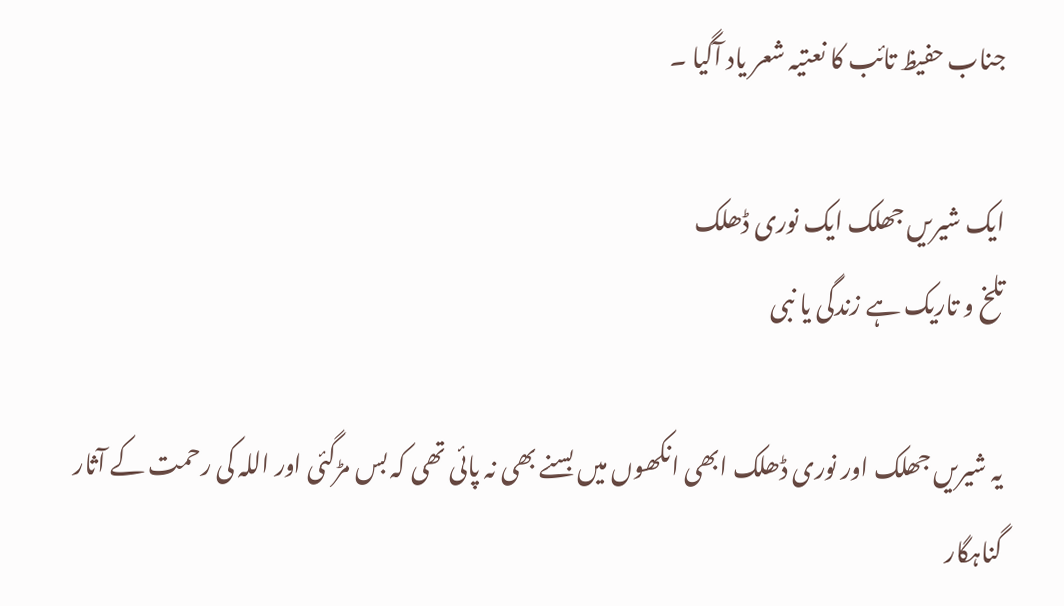جناب حفیظ تائب کا نعتیہ شعر یاد آگیا ۔

ایک شیریں جھلک ایک نوری ڈھلک
تلخ و تاریک ہے زندگی یا نبی

یہ شیریں جھلک اور نوری ڈھلک ابھی انکھوں میں بسنے بھی نہ پائی تھی کہ بس مڑگئی اور اللہ کی رحمت کے آثار گناہگار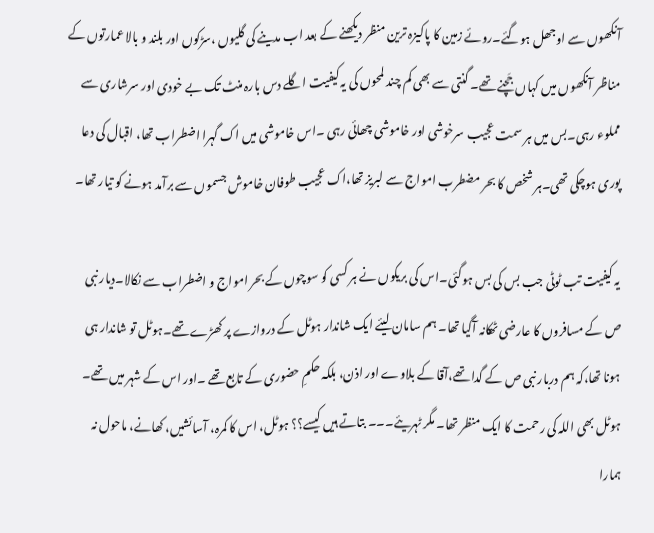آنکھوں سے اوجھل ہوگئے۔روئے زمین کا پاکیزہ ترین منظر دیکھنے کے بعد اب مدینے کی گلیوں ،سڑکوں اور بلند و بالا عمارتوں کے مناظر آنکھوں میں کہاں جَچنے تھے۔ گنتی سے بھی کم چند لمحوں کی یہ کیفیت اگلے دس بارہ منٹ تک بے خودی اور سرشاری سے مملوء رہی۔بس میں ہر سمت عجیب سرخوشی اور خاموشی چھائی رہی ۔اس خاموشی میں اک گہرا اضطراب تھا، اقبال کی دعا پوری ہوچکی تھی۔ہر شخص کا بحر مضطرب امواج سے لبریز تھا،اک عجیب طوفان خاموش جسموں سے برآمد ہونے کو تیار تھا۔

یہ کیفیت تب ٹوٹی جب بس کی بس ہوگئی۔اس کی بریکوں نے ہر کسی کو سوچوں کے بحر امواج و اضطراب سے نکالا۔دیار نبی ص کے مسافروں کا عارضی ٹھکانہ آگیا تھا۔ ہم سامان لیئے ایک شاندار ہوٹل کے دروازے پر کھڑے تھے۔ہوٹل تو شاندار ہی ہونا تھا،کہ ہم دربار نبی ص کے گدا تھے،آقا کے بلاوے اور اذن، بلکہ حکمِ حضوری کے تابع تھے ۔اور اس کے شہر میں تھے۔ ہوٹل بھی اللہ کی رحمت کا ایک منظر تھا۔ مگر ٹہریئے۔۔۔ بتاتے ہیں کیسے؟؟ ہوٹل، اس کا کمرہ، آسائشیں، کھانے، ماحول نہ ہمارا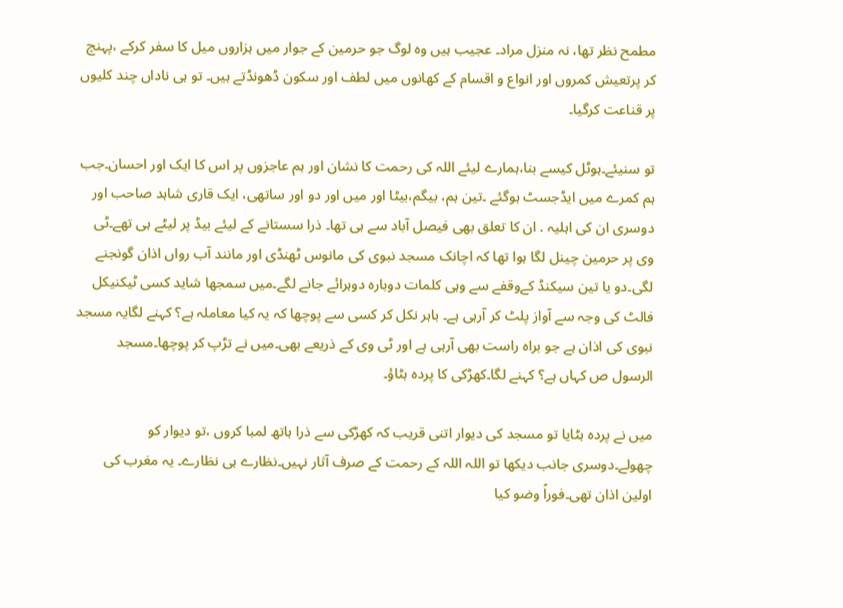مطمح نظر تھا، نہ منزل مراد۔ عجیب ہیں وہ لوگ جو حرمین کے جوار میں ہزاروں میل کا سفر کرکے ،پہنچ کر پرتعیش کمروں اور انواع و اقسام کے کھانوں میں لطف اور سکون ڈھونڈتے ہیں۔ تو ہی ناداں چند کلیوں پر قناعت کرگیا۔

تو سنیئے۔ہوٹل کیسے بنا،ہمارے لیئے اللہ کی رحمت کا نشان اور ہم عاجزوں پر اس کا ایک اور احسان۔جب ہم کمرے میں ایڈجسٹ ہوگئے ۔تین ہم، بیگم،بیٹا اور میں اور دو اور ساتھی، ایک قاری شاہد صاحب اور دوسری ان کی اہلیہ . ان کا تعلق بھی فیصل آباد سے ہی تھا۔ ذرا سستانے کے لیئے بیڈ پر لیٹے ہی تھے۔ٹی وی پر حرمین چینل لگا ہوا تھا کہ اچانک مسجد نبوی کی مانوس ٹھنڈی اور مانند آب رواں اذان گونجنے لگی۔دو یا تین سیکنڈ کےوقفے سے وہی کلمات دوبارہ دوہرائے جانے لگے۔میں سمجھا شاید کسی ٹیکنیکل فالٹ کی وجہ سے آواز پلٹ کر آرہی ہے۔ باہر نکل کر کسی سے پوچھا کہ یہ کیا معاملہ ہے؟ کہنے لگایہ مسجد نبوی کی اذان ہے جو براہ راست بھی آرہی ہے اور ٹی وی کے ذریعے بھی۔میں نے تڑپ کر پوچھا۔مسجد الرسول ص کہاں ہے؟ کہنے لگا۔کھڑکی کا پردہ ہٹاؤ۔

میں نے پردہ ہٹایا تو مسجد کی دیوار اتنی قریب کہ کھڑکی سے ذرا ہاتھ لمبا کروں ،تو دیوار کو چھولے۔دوسری جانب دیکھا تو اللہ اللہ کے رحمت کے صرف آثار نہیں۔نظارے ہی نظارے۔ یہ مغرب کی اولین اذان تھی۔فوراً وضو کیا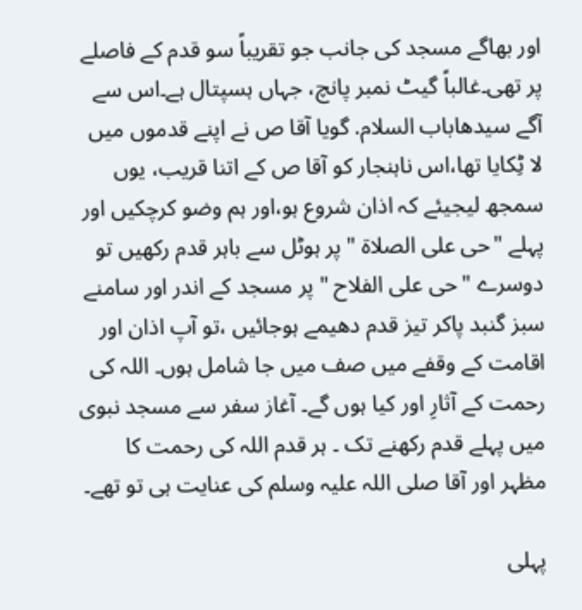اور بھاگے مسجد کی جانب جو تقریباً سو قدم کے فاصلے پر تھی۔غالباً گیٹ نمبر پانچ، جہاں ہسپتال ہے۔اس سے آگے سیدھاباب السلام. گویا آقا ص نے اپنے قدموں میں لا ٹِکایا تھا،اس ناہنجار کو آقا ص کے اتنا قریب، یوں سمجھ لیجیئے کہ اذان شروع ہو،اور ہم وضو کرچکیں اور پہلے "حی علی الصلاۃ " پر ہوٹل سے باہر قدم رکھیں تو دوسرے "حی علی الفلاح " پر مسجد کے اندر اور سامنے سبز گنبد پاکر تیز قدم دھیمے ہوجائیں ،تو آپ اذان اور اقامت کے وقفے میں صف میں جا شامل ہوں۔ اللہ کی رحمت کے آثارِ اور کیا ہوں گے۔ آغاز سفر سے مسجد نبوی میں پہلے قدم رکھنے تک ۔ ہر قدم اللہ کی رحمت کا مظہر اور آقا صلی اللہ علیہ وسلم کی عنایت ہی تو تھے۔

پہلی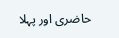حاضری اور پہلا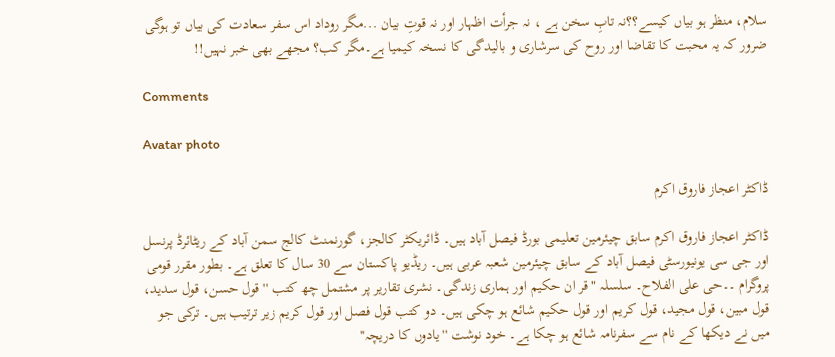سلام، منظر ہو بیاں کیسے؟؟نہ تابِ سخن ہے ، نہ جرأت اظہار اور نہ قوتِ بیان ...مگر روداد اس سفر سعادت کی بیاں تو ہوگی ضرور کہ یہ محبت کا تقاضا اور روح کی سرشاری و بالیدگی کا نسخہ کیمیا ہے۔مگر کب؟ مجھے بھی خبر نہیں!!

Comments

Avatar photo

ڈاکٹر اعجاز فاروق اکرم

ڈاکٹر اعجاز فاروق اکرم سابق چیئرمین تعلیمی بورڈ فیصل آباد ہیں۔ ڈائریکٹر کالجز، گورنمنٹ کالج سمن آباد کے ریٹائرڈ پرنسل اور جی سی یونیورسٹی فیصل آباد کے سابق چیئرمین شعبہ عربی ہیں۔ ریڈیو پاکستان سے 30 سال کا تعلق ہے۔ بطور مقرر قومی پروگرام ۔۔حی علی الفلاح۔ سلسلہ "قر ان حکیم اور ہماری زندگی۔ نشری تقاریر پر مشتمل چھ کتب ''قول حسن، قول سدید، قول مبین، قول مجید، قول کریم اور قول حکیم شائع ہو چکی ہیں۔ دو کتب قول فصل اور قول کریم زیر ترتیب ہیں۔ ترکی جو میں نے دیکھا کے نام سے سفرنامہ شائع ہو چکا ہے۔ خود نوشت ''یادوں کا دریچہ''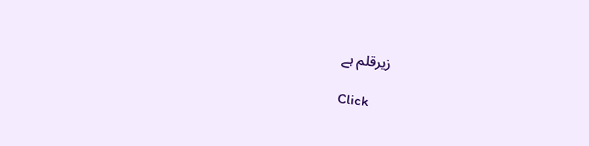زیرقلم ہے

Click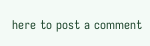here to post a comment